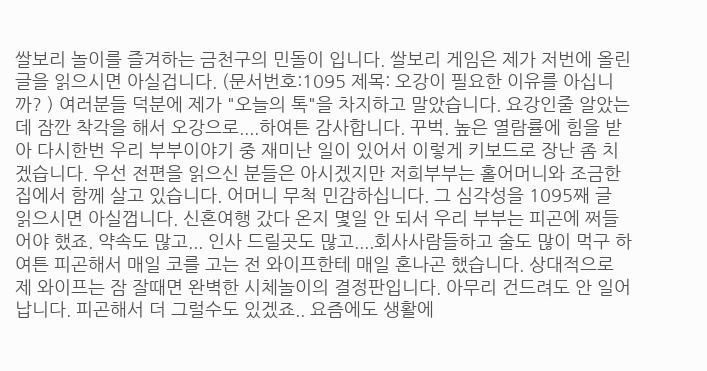쌀보리 놀이를 즐겨하는 금천구의 민돌이 입니다. 쌀보리 게임은 제가 저번에 올린 글을 읽으시면 아실겁니다. (문서번호:1095 제목: 오강이 필요한 이유를 아십니까? ) 여러분들 덕분에 제가 "오늘의 톡"을 차지하고 말았습니다. 요강인줄 알았는데 잠깐 착각을 해서 오강으로....하여튼 감사합니다. 꾸벅. 높은 열람률에 힘을 받아 다시한번 우리 부부이야기 중 재미난 일이 있어서 이렇게 키보드로 장난 좀 치겠습니다. 우선 전편을 읽으신 분들은 아시겠지만 저희부부는 홀어머니와 조금한집에서 함께 살고 있습니다. 어머니 무척 민감하십니다. 그 심각성을 1095째 글 읽으시면 아실껍니다. 신혼여행 갔다 온지 몇일 안 되서 우리 부부는 피곤에 쩌들어야 했죠. 약속도 많고... 인사 드릴곳도 많고....회사사람들하고 술도 많이 먹구 하여튼 피곤해서 매일 코를 고는 전 와이프한테 매일 혼나곤 했습니다. 상대적으로 제 와이프는 잠 잘때면 완벽한 시체놀이의 결정판입니다. 아무리 건드려도 안 일어납니다. 피곤해서 더 그럴수도 있겠죠.. 요즘에도 생활에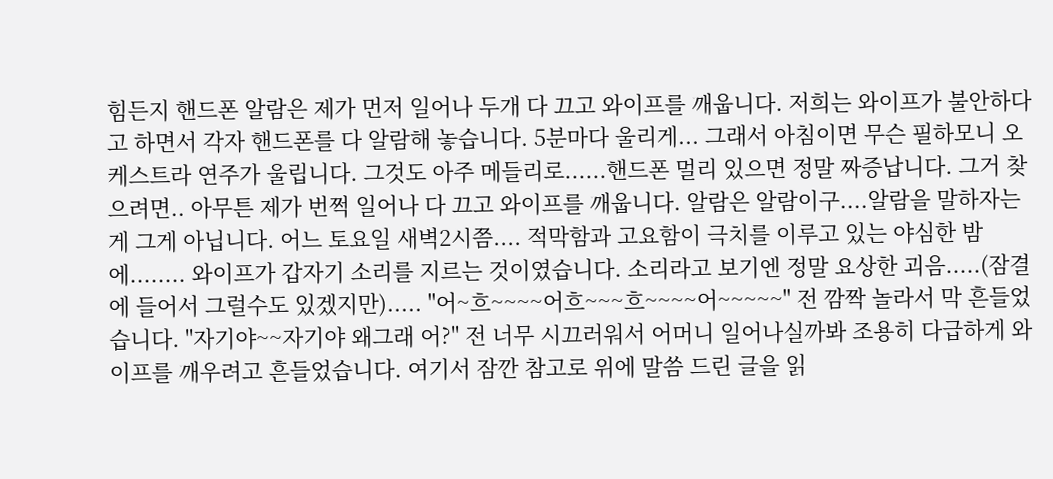힘든지 핸드폰 알람은 제가 먼저 일어나 두개 다 끄고 와이프를 깨웁니다. 저희는 와이프가 불안하다고 하면서 각자 핸드폰를 다 알람해 놓습니다. 5분마다 울리게... 그래서 아침이면 무슨 필하모니 오케스트라 연주가 울립니다. 그것도 아주 메들리로......핸드폰 멀리 있으면 정말 짜증납니다. 그거 찾으려면.. 아무튼 제가 번쩍 일어나 다 끄고 와이프를 깨웁니다. 알람은 알람이구....알람을 말하자는게 그게 아닙니다. 어느 토요일 새벽2시쯤.... 적막함과 고요함이 극치를 이루고 있는 야심한 밤에........ 와이프가 갑자기 소리를 지르는 것이였습니다. 소리라고 보기엔 정말 요상한 괴음.....(잠결에 들어서 그럴수도 있겠지만)..... "어~흐~~~~어흐~~~흐~~~~어~~~~~" 전 깜짝 놀라서 막 흔들었습니다. "자기야~~자기야 왜그래 어?" 전 너무 시끄러워서 어머니 일어나실까봐 조용히 다급하게 와이프를 깨우려고 흔들었습니다. 여기서 잠깐 참고로 위에 말씀 드린 글을 읽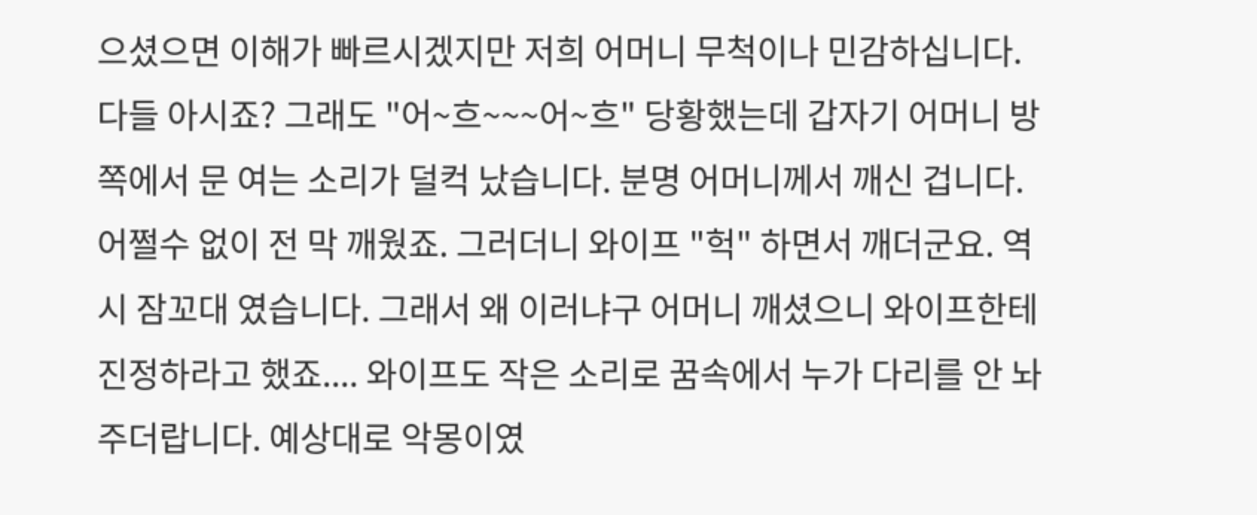으셨으면 이해가 빠르시겠지만 저희 어머니 무척이나 민감하십니다. 다들 아시죠? 그래도 "어~흐~~~어~흐" 당황했는데 갑자기 어머니 방쪽에서 문 여는 소리가 덜컥 났습니다. 분명 어머니께서 깨신 겁니다. 어쩔수 없이 전 막 깨웠죠. 그러더니 와이프 "헉" 하면서 깨더군요. 역시 잠꼬대 였습니다. 그래서 왜 이러냐구 어머니 깨셨으니 와이프한테 진정하라고 했죠.... 와이프도 작은 소리로 꿈속에서 누가 다리를 안 놔주더랍니다. 예상대로 악몽이였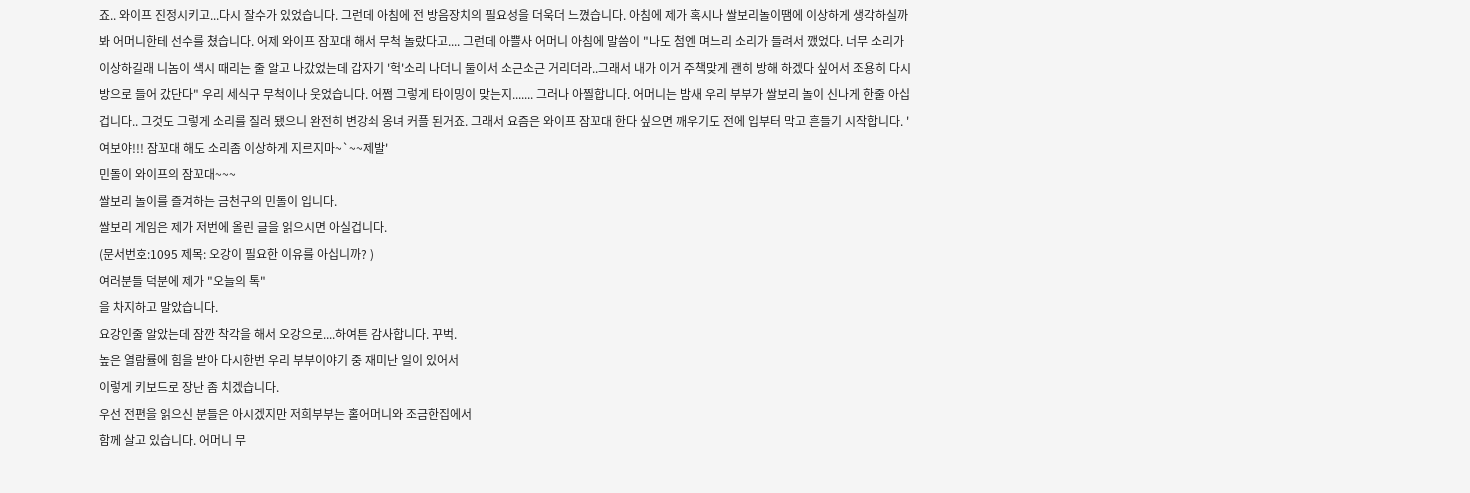죠.. 와이프 진정시키고...다시 잘수가 있었습니다. 그런데 아침에 전 방음장치의 필요성을 더욱더 느꼈습니다. 아침에 제가 혹시나 쌀보리놀이땜에 이상하게 생각하실까봐 어머니한테 선수를 쳤습니다. 어제 와이프 잠꼬대 해서 무척 놀랐다고.... 그런데 아쁠사 어머니 아침에 말씀이 "나도 첨엔 며느리 소리가 들려서 깼었다. 너무 소리가 이상하길래 니놈이 색시 때리는 줄 알고 나갔었는데 갑자기 '헉'소리 나더니 둘이서 소근소근 거리더라..그래서 내가 이거 주책맞게 괜히 방해 하겠다 싶어서 조용히 다시 방으로 들어 갔단다" 우리 세식구 무척이나 웃었습니다. 어쩜 그렇게 타이밍이 맞는지....... 그러나 아찔합니다. 어머니는 밤새 우리 부부가 쌀보리 놀이 신나게 한줄 아십겁니다.. 그것도 그렇게 소리를 질러 됐으니 완전히 변강쇠 옹녀 커플 된거죠. 그래서 요즘은 와이프 잠꼬대 한다 싶으면 깨우기도 전에 입부터 막고 흔들기 시작합니다. '여보야!!! 잠꼬대 해도 소리좀 이상하게 지르지마~`~~제발'
민돌이 와이프의 잠꼬대~~~
쌀보리 놀이를 즐겨하는 금천구의 민돌이 입니다.
쌀보리 게임은 제가 저번에 올린 글을 읽으시면 아실겁니다.
(문서번호:1095 제목: 오강이 필요한 이유를 아십니까? )
여러분들 덕분에 제가 "오늘의 톡"
을 차지하고 말았습니다.
요강인줄 알았는데 잠깐 착각을 해서 오강으로....하여튼 감사합니다. 꾸벅.
높은 열람률에 힘을 받아 다시한번 우리 부부이야기 중 재미난 일이 있어서
이렇게 키보드로 장난 좀 치겠습니다.
우선 전편을 읽으신 분들은 아시겠지만 저희부부는 홀어머니와 조금한집에서
함께 살고 있습니다. 어머니 무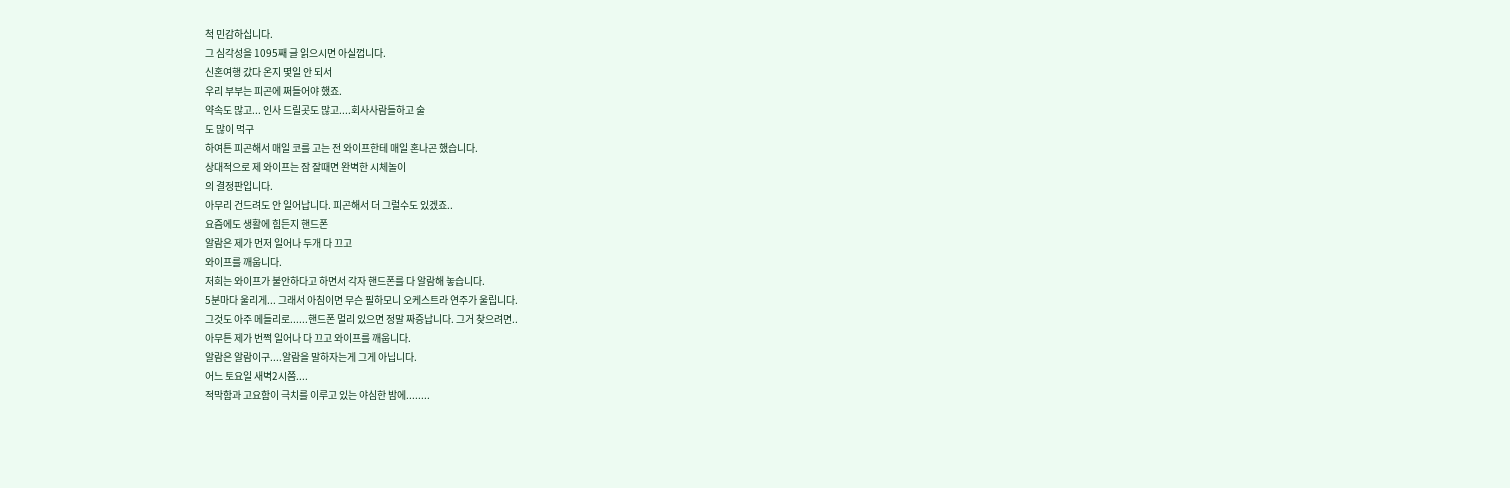척 민감하십니다.
그 심각성을 1095째 글 읽으시면 아실껍니다.
신혼여행 갔다 온지 몇일 안 되서
우리 부부는 피곤에 쩌들어야 했죠.
약속도 많고... 인사 드릴곳도 많고....회사사람들하고 술
도 많이 먹구
하여튼 피곤해서 매일 코를 고는 전 와이프한테 매일 혼나곤 했습니다.
상대적으로 제 와이프는 잠 잘때면 완벽한 시체놀이
의 결정판입니다.
아무리 건드려도 안 일어납니다. 피곤해서 더 그럴수도 있겠죠..
요즘에도 생활에 힘든지 핸드폰
알람은 제가 먼저 일어나 두개 다 끄고
와이프를 깨웁니다.
저희는 와이프가 불안하다고 하면서 각자 핸드폰를 다 알람해 놓습니다.
5분마다 울리게... 그래서 아침이면 무슨 필하모니 오케스트라 연주가 울립니다.
그것도 아주 메들리로......핸드폰 멀리 있으면 정말 짜증납니다. 그거 찾으려면..
아무튼 제가 번쩍 일어나 다 끄고 와이프를 깨웁니다.
알람은 알람이구....알람을 말하자는게 그게 아닙니다.
어느 토요일 새벽2시쯤....
적막함과 고요함이 극치를 이루고 있는 야심한 밤에........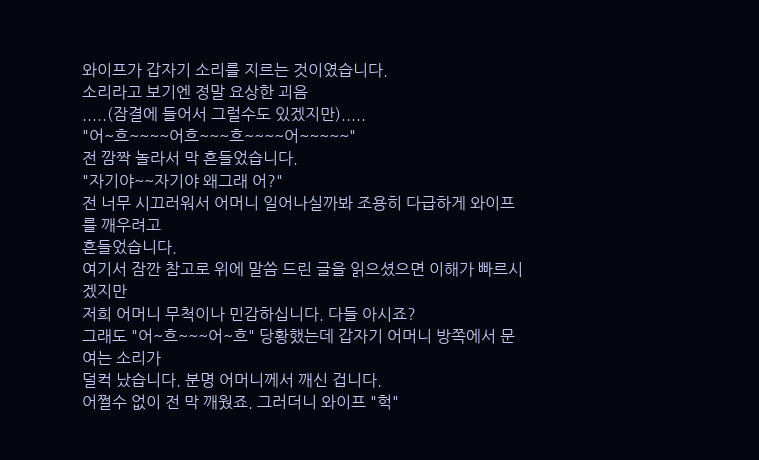와이프가 갑자기 소리를 지르는 것이였습니다.
소리라고 보기엔 정말 요상한 괴음
.....(잠결에 들어서 그럴수도 있겠지만).....
"어~흐~~~~어흐~~~흐~~~~어~~~~~"
전 깜짝 놀라서 막 흔들었습니다.
"자기야~~자기야 왜그래 어?"
전 너무 시끄러워서 어머니 일어나실까봐 조용히 다급하게 와이프를 깨우려고
흔들었습니다.
여기서 잠깐 참고로 위에 말씀 드린 글을 읽으셨으면 이해가 빠르시겠지만
저희 어머니 무척이나 민감하십니다. 다들 아시죠?
그래도 "어~흐~~~어~흐" 당황했는데 갑자기 어머니 방쪽에서 문 여는 소리가
덜컥 났습니다. 분명 어머니께서 깨신 겁니다.
어쩔수 없이 전 막 깨웠죠. 그러더니 와이프 "헉"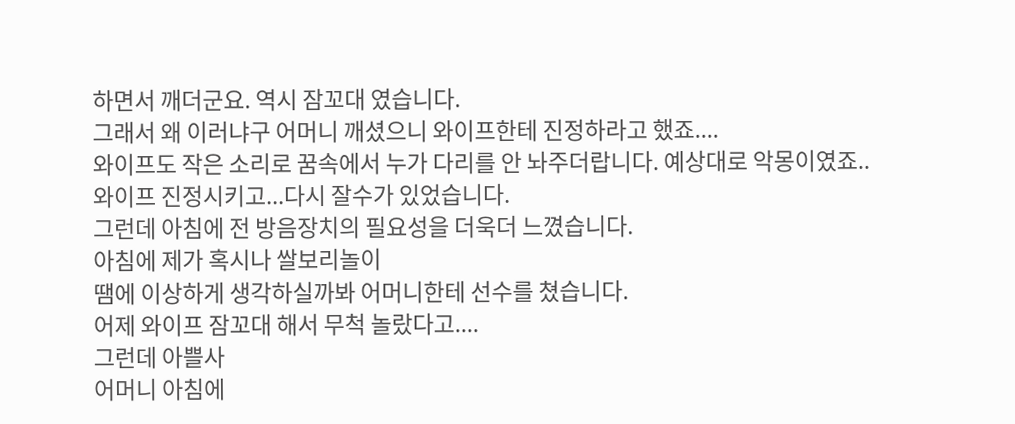하면서 깨더군요. 역시 잠꼬대 였습니다.
그래서 왜 이러냐구 어머니 깨셨으니 와이프한테 진정하라고 했죠....
와이프도 작은 소리로 꿈속에서 누가 다리를 안 놔주더랍니다. 예상대로 악몽이였죠..
와이프 진정시키고...다시 잘수가 있었습니다.
그런데 아침에 전 방음장치의 필요성을 더욱더 느꼈습니다.
아침에 제가 혹시나 쌀보리놀이
땜에 이상하게 생각하실까봐 어머니한테 선수를 쳤습니다.
어제 와이프 잠꼬대 해서 무척 놀랐다고....
그런데 아쁠사
어머니 아침에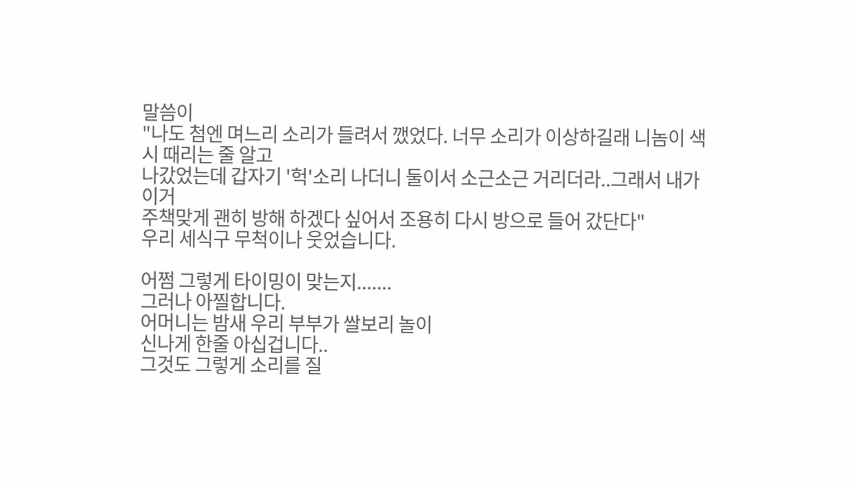말씀이
"나도 첨엔 며느리 소리가 들려서 깼었다. 너무 소리가 이상하길래 니놈이 색시 때리는 줄 알고
나갔었는데 갑자기 '헉'소리 나더니 둘이서 소근소근 거리더라..그래서 내가 이거
주책맞게 괜히 방해 하겠다 싶어서 조용히 다시 방으로 들어 갔단다"
우리 세식구 무척이나 웃었습니다.

어쩜 그렇게 타이밍이 맞는지.......
그러나 아찔합니다.
어머니는 밤새 우리 부부가 쌀보리 놀이
신나게 한줄 아십겁니다..
그것도 그렇게 소리를 질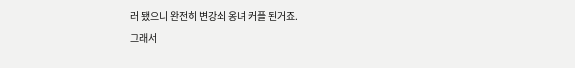러 됐으니 완전히 변강쇠 옹녀 커플 된거죠.
그래서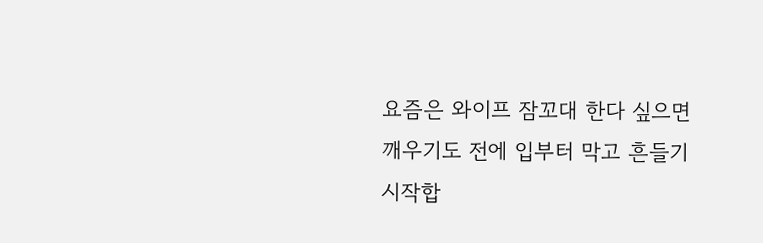요즘은 와이프 잠꼬대 한다 싶으면
깨우기도 전에 입부터 막고 흔들기 시작합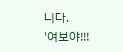니다.
'여보야!!!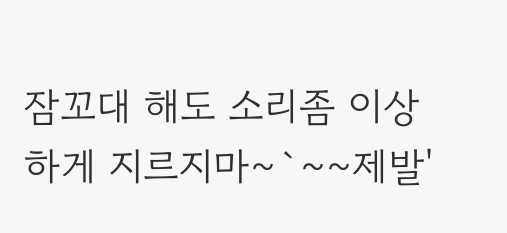잠꼬대 해도 소리좀 이상하게 지르지마~`~~제발'